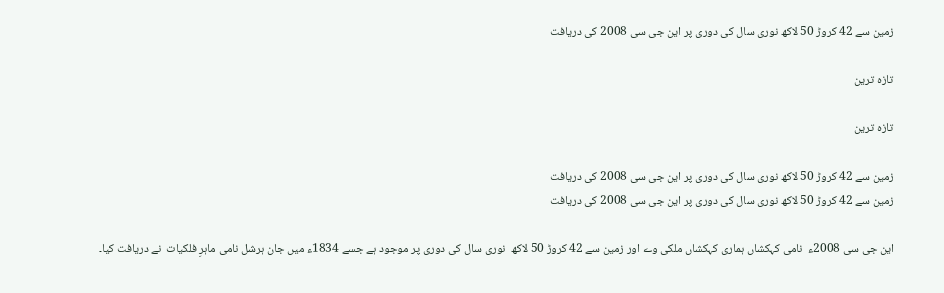زمین سے 42 کروڑ 50 لاکھ نوری سال کی دوری پر این جی سی 2008 کی دریافت

تازہ ترین

تازہ ترین

زمین سے 42 کروڑ 50 لاکھ نوری سال کی دوری پر این جی سی 2008 کی دریافت
زمین سے 42 کروڑ 50 لاکھ نوری سال کی دوری پر این جی سی 2008 کی دریافت

این جی سی 2008ء  نامی کہکشاں ہماری کہکشاں ملکی وے اور زمین سے 42 کروڑ 50 لاکھ  نوری سال کی دوری پر موجود ہے جسے 1834ء میں جان ہرشل نامی ماہرِ فلکیات  نے دریافت کیا۔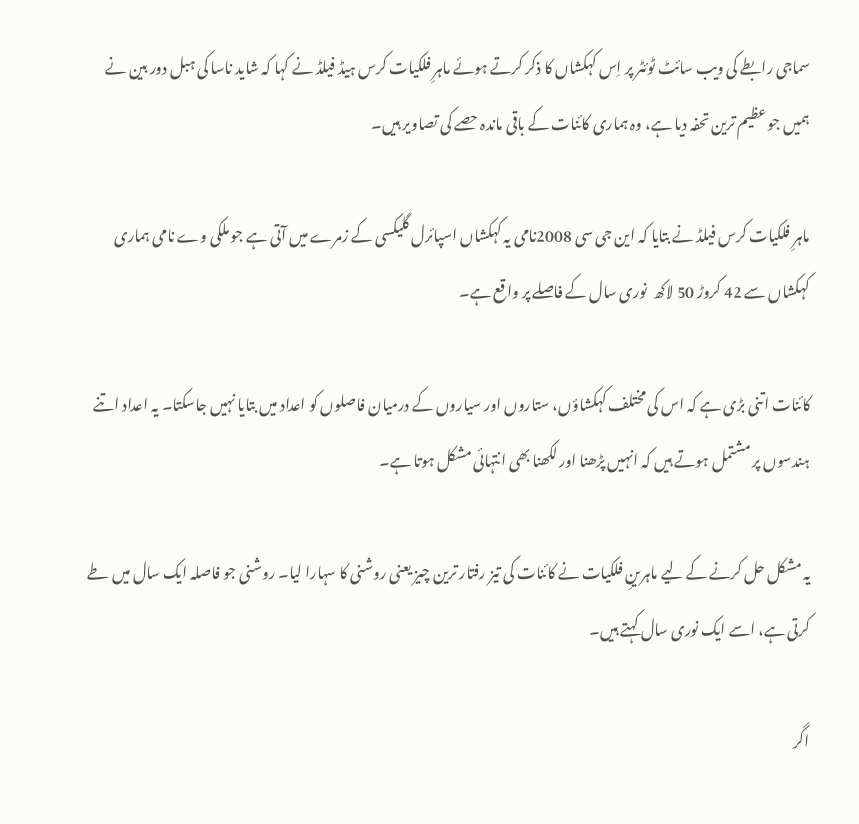سماجی رابطے کی ویب سائٹ ٹوئٹر پر اِس کہکشاں کا ذکر کرتے ہوئے ماہرِ فلکیات کرس ہیڈ فیلڈ نے کہا کہ شاید ناسا کی ہبل دور بین نے ہمیں جو عظیم ترین تحفہ دیا ہے، وہ ہماری کائنات کے باقی ماندہ حصے کی تصاویر ہیں۔

ماہرِ فلکیات کرس فیلڈ نے بتایا کہ این جی سی 2008نامی یہ کہکشاں اسپائرل گلیکسی کے زمرے میں آتی ہے جو ملکی وے نامی ہماری کہکشاں سے 42 کروڑ 50 لاکھ  نوری سال کے فاصلے پر واقع ہے۔

کائنات اتنی بڑی ہے کہ اس کی مختلف کہکشاؤں، ستاروں اور سیاروں کے درمیان فاصلوں کو اعداد میں بتایا نہیں جاسکتا۔ یہ اعداد اتنے ہندسوں پر مشتمل ہوتے ہیں کہ انہیں پڑھنا اور لکھنا بھی انتہائی مشکل ہوتا ہے۔

یہ مشکل حل کرنے کے لیے ماہرینِ فلکیات نے کائنات کی تیز رفتار ترین چیز یعنی روشنی کا سہارا لیا۔ روشنی جو فاصلہ ایک سال میں طے کرتی ہے، اسے ایک نوری سال کہتے ہیں۔

اگر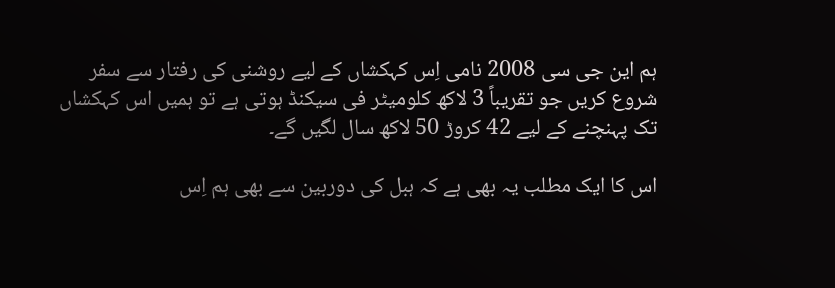ہم این جی سی 2008 نامی اِس کہکشاں کے لیے روشنی کی رفتار سے سفر شروع کریں جو تقریباً 3 لاکھ کلومیٹر فی سیکنڈ ہوتی ہے تو ہمیں اس کہکشاں تک پہنچنے کے لیے 42 کروڑ 50 لاکھ سال لگیں گے۔

اس کا ایک مطلب یہ بھی ہے کہ ہبل کی دوربین سے بھی ہم اِس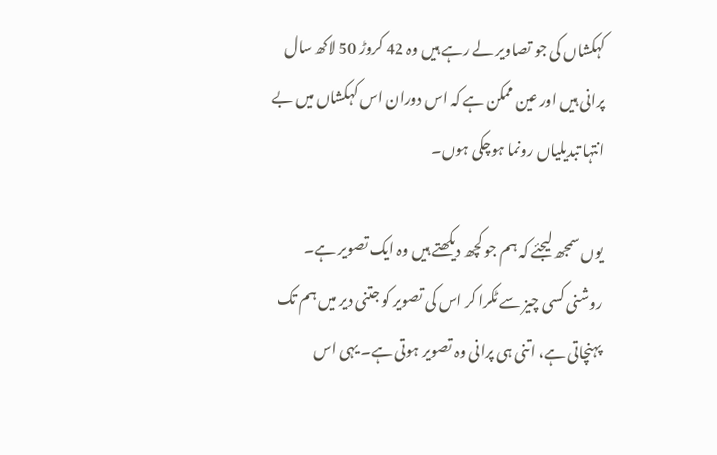کہکشاں کی جو تصاویر لے رہے ہیں وہ 42 کروڑ 50 لاکھ سال پرانی ہیں اور عین ممکن ہے کہ اس دوران اس کہکشاں میں بے انتہا تبدیلیاں رونما ہوچکی ہوں۔

یوں سمجھ لیجئے کہ ہم جو کچھ دیکھتے ہیں وہ ایک تصویر ہے۔ روشنی کسی چیز سے ٹکرا کر اس کی تصویر کو جتنی دیر میں ہم تک پہنچاتی ہے، اتنی ہی پرانی وہ تصویر ہوتی ہے۔ یہی اس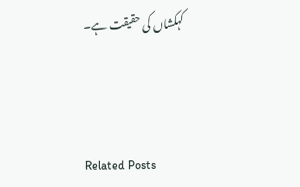کہکشاں کی حقیقت ہے۔



Related Posts